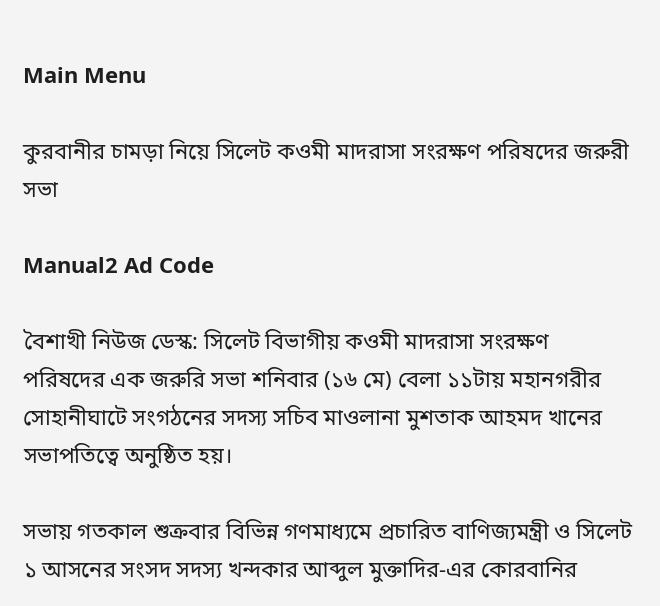Main Menu

কুরবানীর চামড়া নিয়ে সিলেট কওমী মাদরাসা সংরক্ষণ পরিষদের জরুরী সভা

Manual2 Ad Code

বৈশাখী নিউজ ডেস্ক: সিলেট বিভাগীয় কওমী মাদরাসা সংরক্ষণ পরিষদের এক জরুরি সভা শনিবার (১৬ মে) বেলা ১১টায় মহানগরীর সোহানীঘাটে সংগঠনের সদস্য সচিব মাওলানা মুশতাক আহমদ খানের সভাপতিত্বে অনুষ্ঠিত হয়।

সভায় গতকাল শুক্রবার বিভিন্ন গণমাধ্যমে প্রচারিত বাণিজ্যমন্ত্রী ও সিলেট ১ আসনের সংসদ সদস্য খন্দকার আব্দুল মুক্তাদির-এর কোরবানির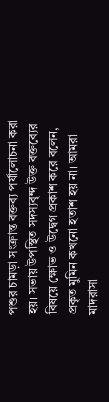পশুর চামড়া সংক্রান্ত বক্তব্য পর্যালোচনা করা হয়। সভায় উপস্থিত সদস্যবৃন্দ উক্ত বক্তব্যের বিষয়ে ক্ষোভ ও উদ্বেগ প্রকাশ করে বলেন, প্রকৃত মুমিন কখনো হতাশ হয় না। আমরা মাদরাসা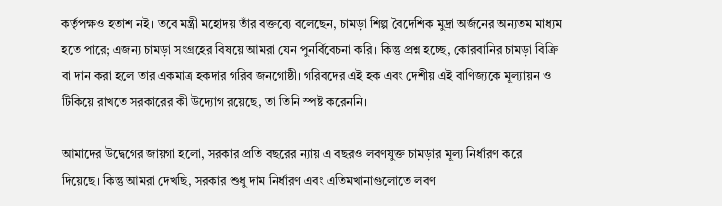কর্তৃপক্ষও হতাশ নই। তবে মন্ত্রী মহোদয় তাঁর বক্তব্যে বলেছেন, চামড়া শিল্প বৈদেশিক মুদ্রা অর্জনের অন্যতম মাধ্যম হতে পারে; এজন্য চামড়া সংগ্রহের বিষয়ে আমরা যেন পুনর্বিবেচনা করি। কিন্তু প্রশ্ন হচ্ছে, কোরবানির চামড়া বিক্রি বা দান করা হলে তার একমাত্র হকদার গরিব জনগোষ্ঠী। গরিবদের এই হক এবং দেশীয় এই বাণিজ্যকে মূল্যায়ন ও টিকিয়ে রাখতে সরকারের কী উদ্যোগ রয়েছে, তা তিনি স্পষ্ট করেননি।

আমাদের উদ্বেগের জায়গা হলো, সরকার প্রতি বছরের ন্যায় এ বছরও লবণযুক্ত চামড়ার মূল্য নির্ধারণ করে দিয়েছে। কিন্তু আমরা দেখছি, সরকার শুধু দাম নির্ধারণ এবং এতিমখানাগুলোতে লবণ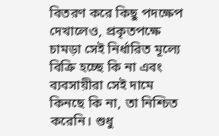বিতরণ করে কিছু পদক্ষেপ দেখালেও, প্রকৃতপক্ষে চামড়া সেই নির্ধারিত মূল্যে বিক্রি হচ্ছে কি না এবং ব্যবসায়ীরা সেই দামে কিনছে কি না, তা নিশ্চিত করেনি। শুধু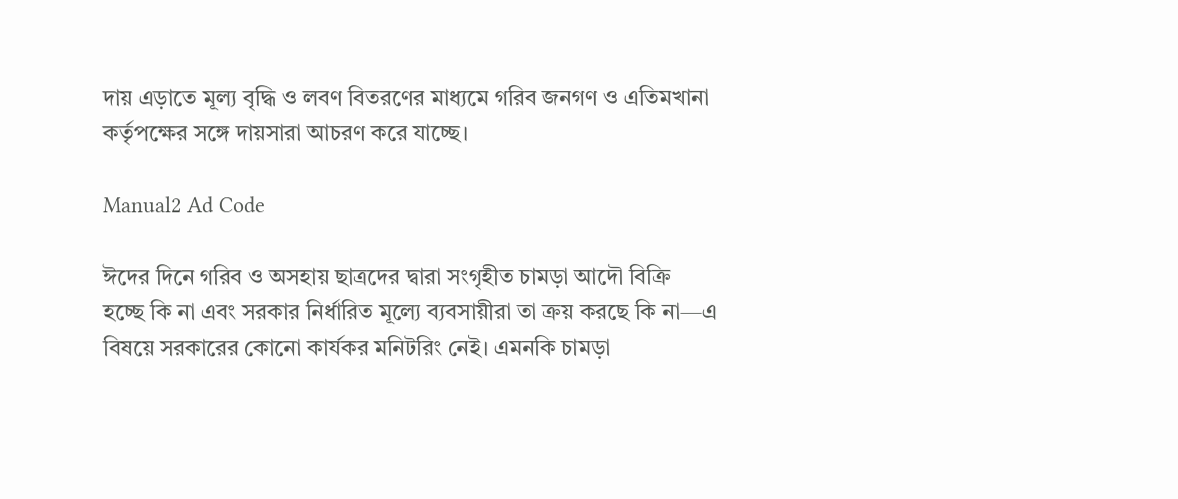দায় এড়াতে মূল্য বৃদ্ধি ও লবণ বিতরণের মাধ্যমে গরিব জনগণ ও এতিমখানা কর্তৃপক্ষের সঙ্গে দায়সারা আচরণ করে যাচ্ছে।

Manual2 Ad Code

ঈদের দিনে গরিব ও অসহায় ছাত্রদের দ্বারা সংগৃহীত চামড়া আদৌ বিক্রি হচ্ছে কি না এবং সরকার নির্ধারিত মূল্যে ব্যবসায়ীরা তা ক্রয় করছে কি না—এ বিষয়ে সরকারের কোনো কার্যকর মনিটরিং নেই। এমনকি চামড়া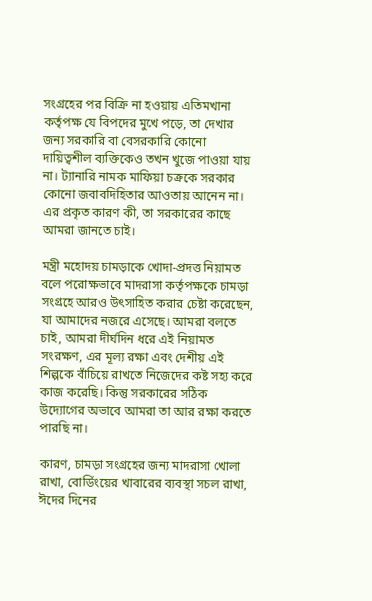সংগ্রহের পর বিক্রি না হওয়ায় এতিমখানা কর্তৃপক্ষ যে বিপদের মুখে পড়ে, তা দেখার জন্য সরকারি বা বেসরকারি কোনো দায়িত্বশীল ব্যক্তিকেও তখন খুজে পাওয়া যায় না। ট্যানারি নামক মাফিয়া চক্রকে সরকার কোনো জবাবদিহিতার আওতায় আনেন না। এর প্রকৃত কারণ কী, তা সরকারের কাছে আমরা জানতে চাই।

মন্ত্রী মহোদয় চামড়াকে খোদা-প্রদত্ত নিয়ামত বলে পরোক্ষভাবে মাদরাসা কর্তৃপক্ষকে চামড়া সংগ্রহে আরও উৎসাহিত করার চেষ্টা করেছেন, যা আমাদের নজরে এসেছে। আমরা বলতে চাই, আমরা দীর্ঘদিন ধরে এই নিয়ামত সংরক্ষণ, এর মূল্য রক্ষা এবং দেশীয় এই শিল্পকে বাঁচিয়ে রাখতে নিজেদের কষ্ট সহ্য করে কাজ করেছি। কিন্তু সরকারের সঠিক উদ্যোগের অভাবে আমরা তা আর রক্ষা করতে পারছি না।

কারণ, চামড়া সংগ্রহের জন্য মাদরাসা খোলা রাখা, বোর্ডিংয়ের খাবারের ব্যবস্থা সচল রাখা, ঈদের দিনের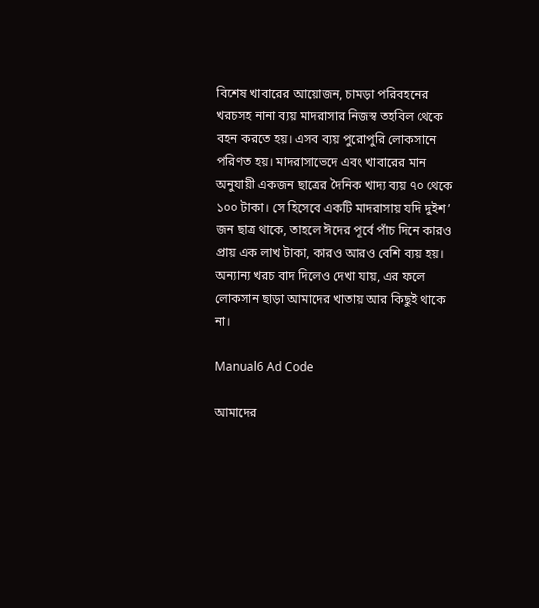বিশেষ খাবারের আয়োজন, চামড়া পরিবহনের খরচসহ নানা ব্যয় মাদরাসার নিজস্ব তহবিল থেকে বহন করতে হয়। এসব ব্যয় পুরোপুরি লোকসানে পরিণত হয়। মাদরাসাভেদে এবং খাবারের মান অনুযায়ী একজন ছাত্রের দৈনিক খাদ্য ব্যয় ৭০ থেকে ১০০ টাকা। সে হিসেবে একটি মাদরাসায় যদি দুইশ’ জন ছাত্র থাকে, তাহলে ঈদের পূর্বে পাঁচ দিনে কারও প্রায় এক লাখ টাকা, কারও আরও বেশি ব্যয় হয়। অন্যান্য খরচ বাদ দিলেও দেখা যায়, এর ফলে লোকসান ছাড়া আমাদের খাতায় আর কিছুই থাকে না।

Manual6 Ad Code

আমাদের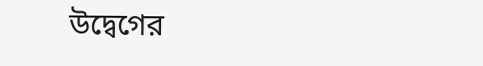উদ্বেগের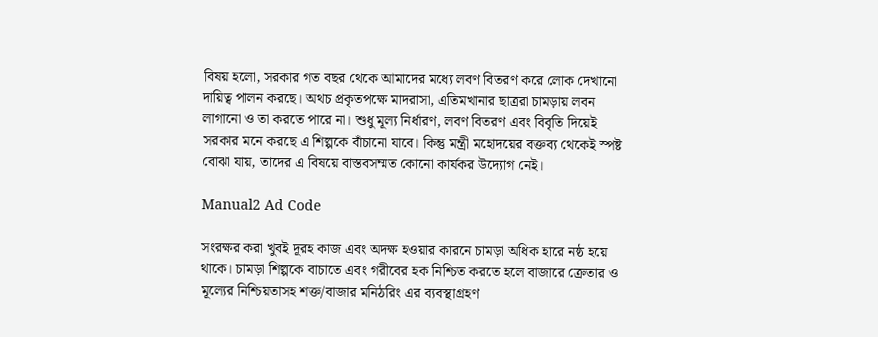বিষয় হলো, সরকার গত বছর থেকে আমাদের মধ্যে লবণ বিতরণ করে লোক দেখানো দায়িত্ব পালন করছে। অথচ প্রকৃতপক্ষে মাদরাসা, এতিমখানার ছাত্ররা চামড়ায় লবন লাগানো ও তা করতে পারে না। শুধু মূল্য নির্ধারণ, লবণ বিতরণ এবং বিবৃতি দিয়েই সরকার মনে করছে এ শিল্পকে বাঁচানো যাবে। কিন্তু মন্ত্রী মহোদয়ের বক্তব্য থেকেই স্পষ্ট বোঝা যায়, তাদের এ বিষয়ে বাস্তবসম্মত কোনো কার্যকর উদ্যোগ নেই।

Manual2 Ad Code

সংরক্ষর করা খুবই দূরহ কাজ এবং অদক্ষ হওয়ার কারনে চামড়া অধিক হারে নষ্ঠ হয়ে থাকে। চামড়া শিল্পকে বাচাতে এবং গরীবের হক নিশ্চিত করতে হলে বাজারে ক্রেতার ও মূল্যের নিশ্চিয়তাসহ শক্ত/বাজার মনিঠরিং এর ব্যবস্থাগ্রহণ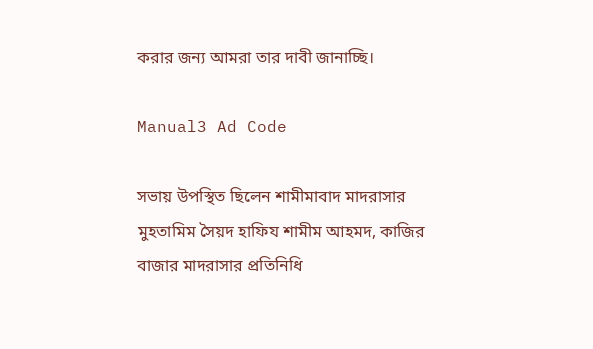করার জন্য আমরা তার দাবী জানাচ্ছি।

Manual3 Ad Code

সভায় উপস্থিত ছিলেন শামীমাবাদ মাদরাসার মুহতামিম সৈয়দ হাফিয শামীম আহমদ, কাজির বাজার মাদরাসার প্রতিনিধি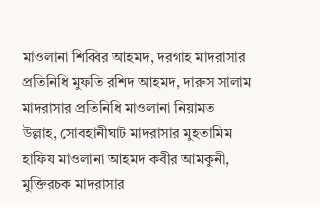মাওলানা শিব্বির আহমদ, দরগাহ মাদরাসার প্রতিনিধি মুফতি রশিদ আহমদ, দারুস সালাম মাদরাসার প্রতিনিধি মাওলানা নিয়ামত উল্লাহ, সোবহানীঘাট মাদরাসার মুহতামিম হাফিয মাওলানা আহমদ কবীর আমকুনী, মুক্তিরচক মাদরাসার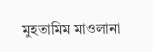মুহতামিম মাওলানা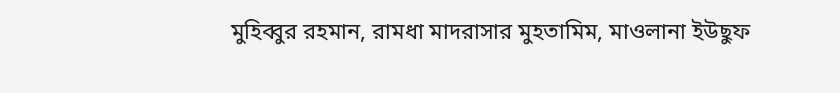মুহিব্বুর রহমান, রামধা মাদরাসার মুহতামিম, মাওলানা ইউছুফ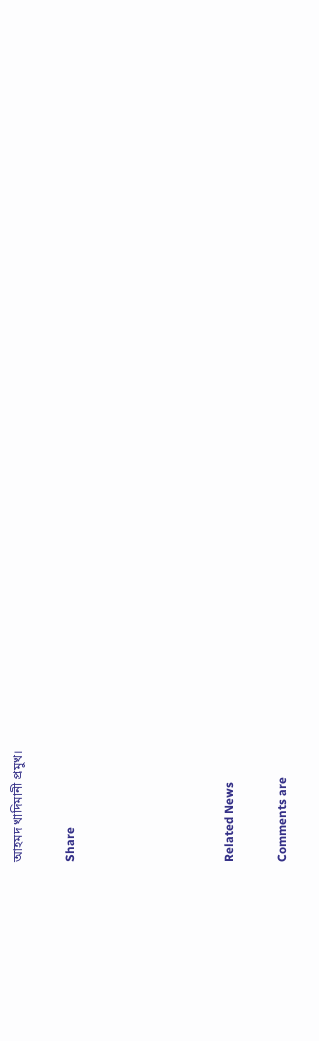আহমদ খাদিমানী প্রমুখ।

Share





Related News

Comments are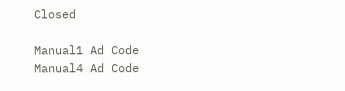Closed

Manual1 Ad Code
Manual4 Ad Code